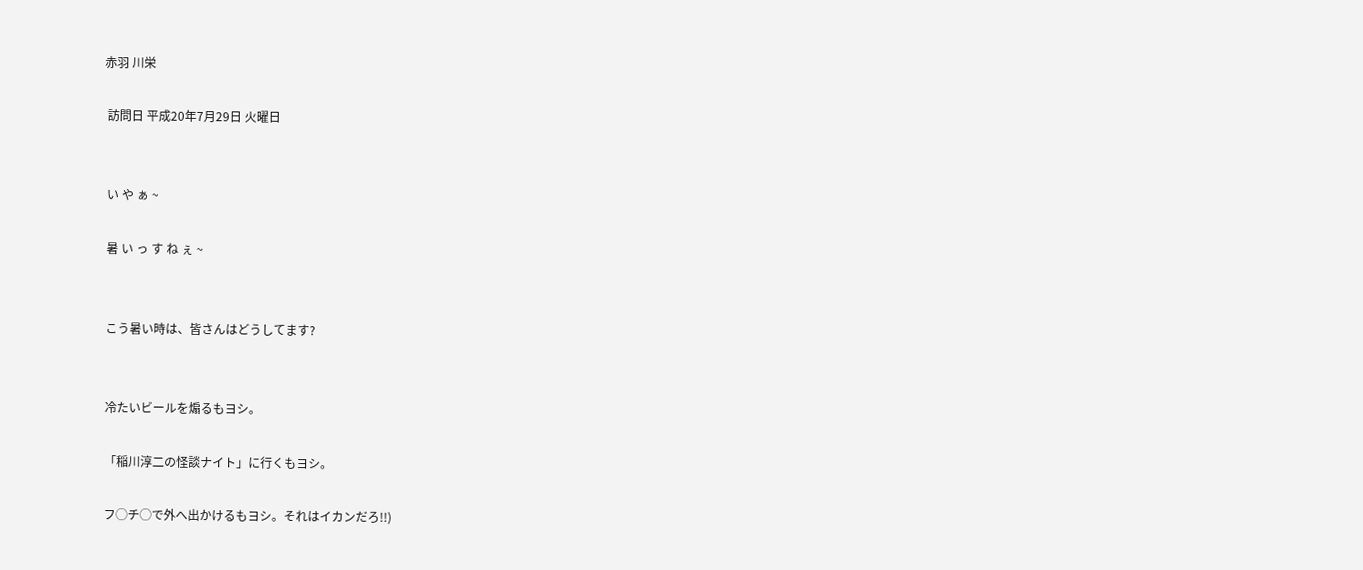赤羽 川栄

 訪問日 平成20年7月29日 火曜日


 い や ぁ ~

 暑 い っ す ね ぇ ~


 こう暑い時は、皆さんはどうしてます?


 冷たいビールを煽るもヨシ。

 「稲川淳二の怪談ナイト」に行くもヨシ。

 フ◯チ◯で外へ出かけるもヨシ。それはイカンだろ!!)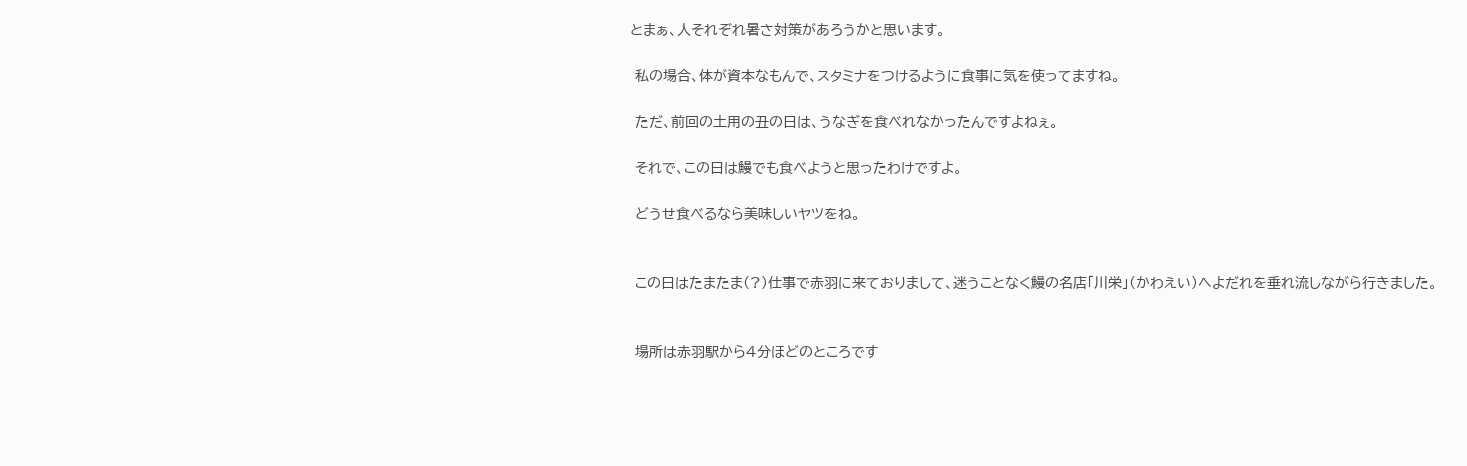とまぁ、人それぞれ暑さ対策があろうかと思います。

 私の場合、体が資本なもんで、スタミナをつけるように食事に気を使ってますね。

 ただ、前回の土用の丑の日は、うなぎを食べれなかったんですよねぇ。

 それで、この日は鰻でも食べようと思ったわけですよ。

 どうせ食べるなら美味しいヤツをね。


 この日はたまたま(?)仕事で赤羽に来ておりまして、迷うことなく鰻の名店「川栄」(かわえい)へよだれを垂れ流しながら行きました。


 場所は赤羽駅から4分ほどのところです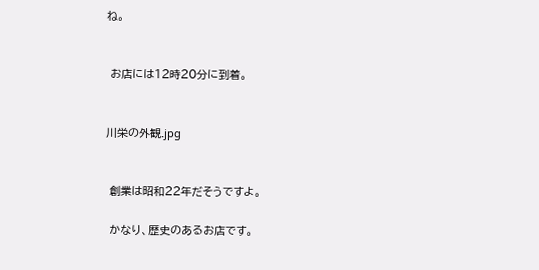ね。


 お店には12時20分に到着。


川栄の外観.jpg


 創業は昭和22年だそうですよ。

 かなり、歴史のあるお店です。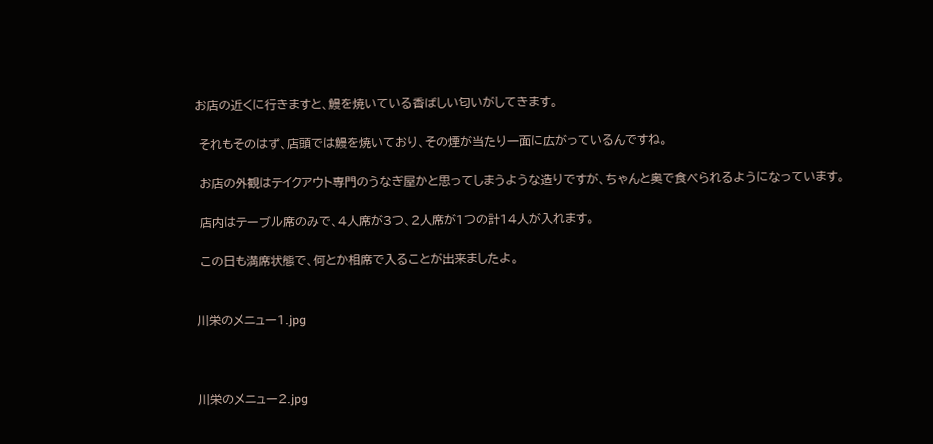お店の近くに行きますと、鰻を焼いている香ばしい匂いがしてきます。

 それもそのはず、店頭では鰻を焼いており、その煙が当たり一面に広がっているんですね。

 お店の外観はテイクアウト専門のうなぎ屋かと思ってしまうような造りですが、ちゃんと奥で食べられるようになっています。

 店内はテーブル席のみで、4人席が3つ、2人席が1つの計14人が入れます。

 この日も満席状態で、何とか相席で入ることが出来ましたよ。


川栄のメニュー1.jpg



川栄のメニュー2.jpg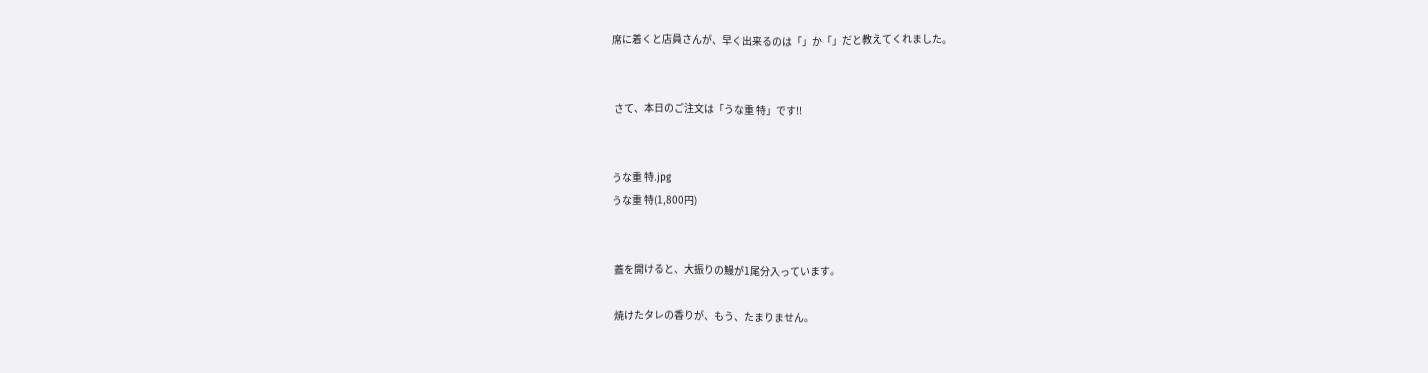席に着くと店員さんが、早く出来るのは「」か「」だと教えてくれました。


 さて、本日のご注文は「うな重 特」です!!


うな重 特.jpg
うな重 特(1,800円)


 蓋を開けると、大振りの鰻が1尾分入っています。

 焼けたタレの香りが、もう、たまりません。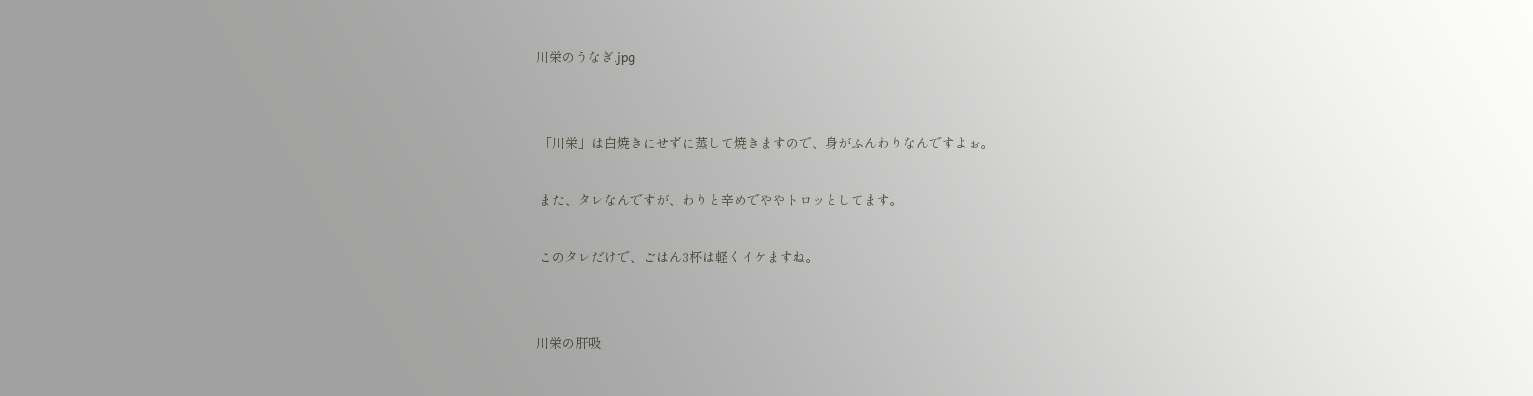川栄のうなぎ.jpg


 「川栄」は白焼きにせずに蒸して焼きますので、身がふんわりなんですよぉ。

 また、タレなんですが、わりと辛めでややトロッとしてます。

 このタレだけで、ごはん3杯は軽くイケますね。


川栄の肝吸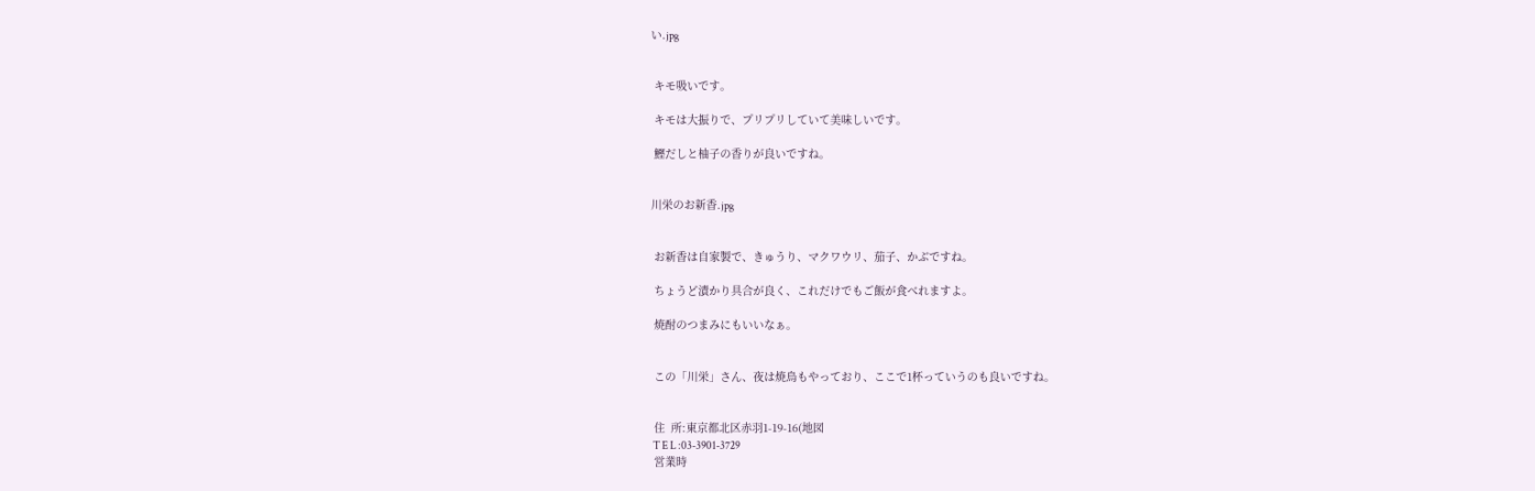い.jpg


 キモ吸いです。

 キモは大振りで、プリプリしていて美味しいです。

 鰹だしと柚子の香りが良いですね。


川栄のお新香.jpg


 お新香は自家製で、きゅうり、マクワウリ、茄子、かぶですね。

 ちょうど漬かり具合が良く、これだけでもご飯が食べれますよ。

 焼酎のつまみにもいいなぁ。


 この「川栄」さん、夜は焼鳥もやっており、ここで1杯っていうのも良いですね。


 住  所:東京都北区赤羽1-19-16(地図
 T E L :03-3901-3729
 営業時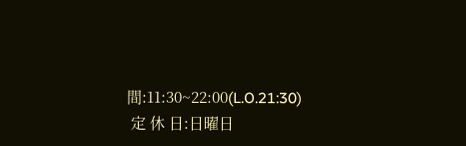間:11:30~22:00(L.O.21:30)
 定 休 日:日曜日